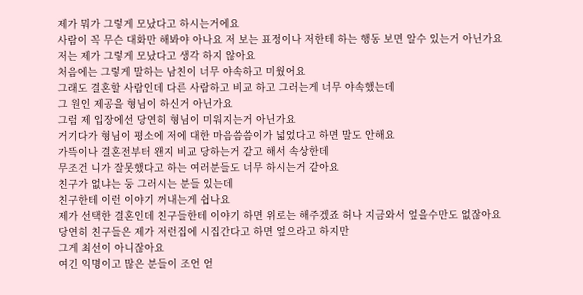제가 뭐가 그렇게 모났다고 하시는거에요
사람이 꼭 무슨 대화만 해봐야 아나요 저 보는 표정이나 저한테 하는 행동 보면 알수 있는거 아닌가요
저는 제가 그렇게 모났다고 생각 하지 않아요
처음에는 그렇게 말하는 남친이 너무 야속하고 미웠어요
그래도 결혼할 사람인데 다른 사람하고 비교 하고 그러는게 너무 야속했는데
그 원인 제공을 형님이 하신거 아닌가요
그럼 제 입장에선 당연히 형님이 미워지는거 아닌가요
거기다가 형님이 평소에 저에 대한 마음씀씀이가 넓었다고 하면 말도 안해요
가뜩이나 결혼전부터 왠지 비교 당하는거 같고 해서 속상한데
무조건 니가 잘못했다고 하는 여러분들도 너무 하시는거 같아요
친구가 없냐는 둥 그러시는 분들 있는데
친구한테 이런 이야기 꺼내는게 쉽나요
제가 선택한 결혼인데 친구들한테 이야기 하면 위로는 해주겠죠 허나 지금와서 엎을수만도 없잖아요
당연히 친구들은 제가 저런집에 시집간다고 하면 엎으라고 하지만
그게 최선이 아니잖아요
여긴 익명이고 많은 분들이 조언 얻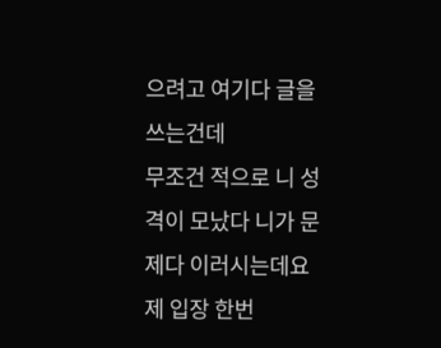으려고 여기다 글을 쓰는건데
무조건 적으로 니 성격이 모났다 니가 문제다 이러시는데요
제 입장 한번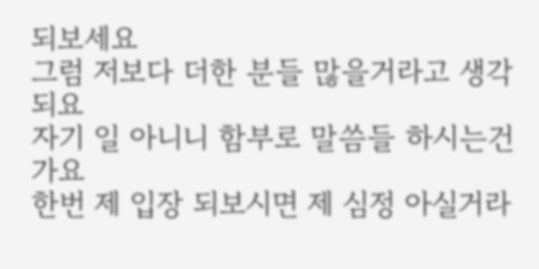되보세요
그럼 저보다 더한 분들 많을거라고 생각 되요
자기 일 아니니 함부로 말씀들 하시는건가요
한번 제 입장 되보시면 제 심정 아실거라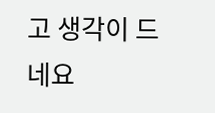고 생각이 드네요